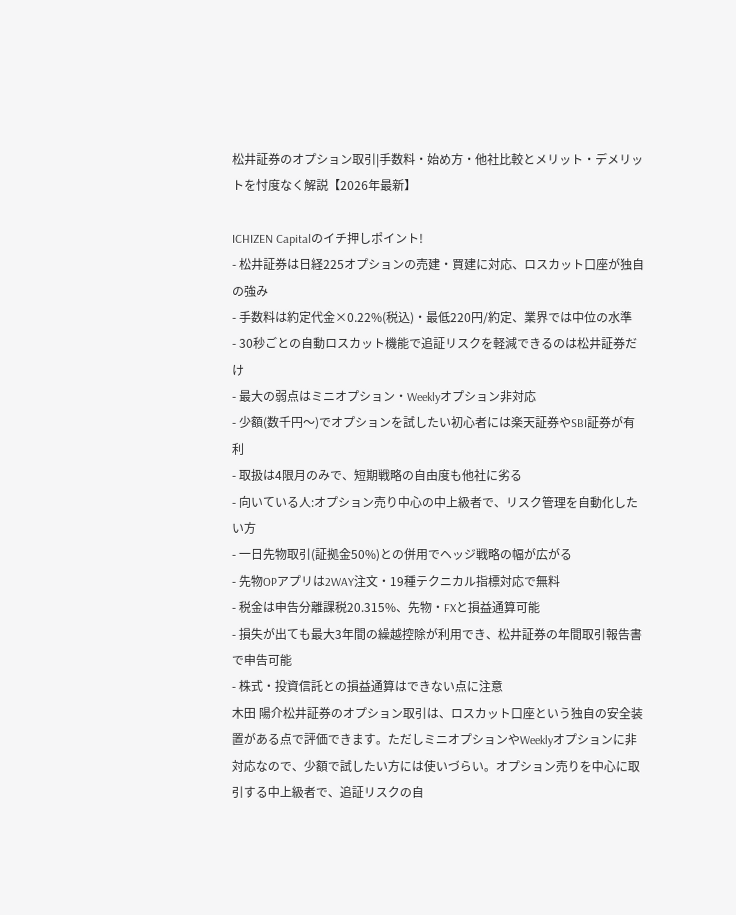松井証券のオプション取引|手数料・始め方・他社比較とメリット・デメリットを忖度なく解説【2026年最新】

ICHIZEN Capitalのイチ押しポイント!
- 松井証券は日経225オプションの売建・買建に対応、ロスカット口座が独自の強み
- 手数料は約定代金×0.22%(税込)・最低220円/約定、業界では中位の水準
- 30秒ごとの自動ロスカット機能で追証リスクを軽減できるのは松井証券だけ
- 最大の弱点はミニオプション・Weeklyオプション非対応
- 少額(数千円〜)でオプションを試したい初心者には楽天証券やSBI証券が有利
- 取扱は4限月のみで、短期戦略の自由度も他社に劣る
- 向いている人:オプション売り中心の中上級者で、リスク管理を自動化したい方
- 一日先物取引(証拠金50%)との併用でヘッジ戦略の幅が広がる
- 先物OPアプリは2WAY注文・19種テクニカル指標対応で無料
- 税金は申告分離課税20.315%、先物・FXと損益通算可能
- 損失が出ても最大3年間の繰越控除が利用でき、松井証券の年間取引報告書で申告可能
- 株式・投資信託との損益通算はできない点に注意
木田 陽介松井証券のオプション取引は、ロスカット口座という独自の安全装置がある点で評価できます。ただしミニオプションやWeeklyオプションに非対応なので、少額で試したい方には使いづらい。オプション売りを中心に取引する中上級者で、追証リスクの自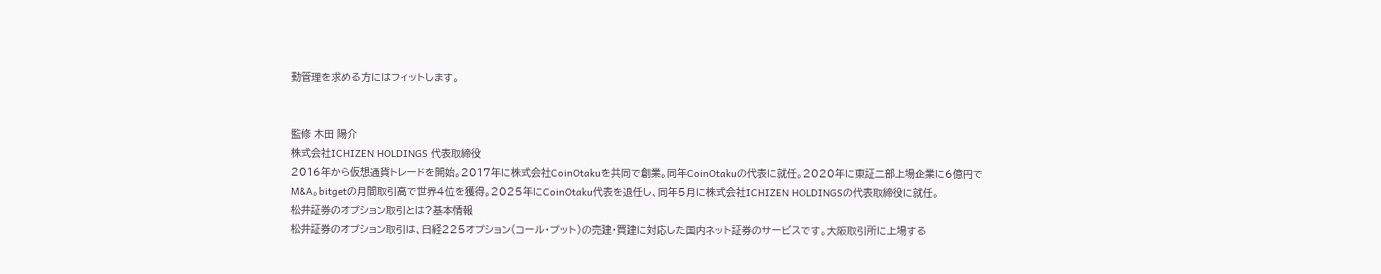動管理を求める方にはフィットします。


監修 木田 陽介
株式会社ICHIZEN HOLDINGS 代表取締役
2016年から仮想通貨トレードを開始。2017年に株式会社CoinOtakuを共同で創業。同年CoinOtakuの代表に就任。2020年に東証二部上場企業に6億円でM&A。bitgetの月間取引高で世界4位を獲得。2025年にCoinOtaku代表を退任し、同年5月に株式会社ICHIZEN HOLDINGSの代表取締役に就任。
松井証券のオプション取引とは?基本情報
松井証券のオプション取引は、日経225オプション(コール・プット)の売建・買建に対応した国内ネット証券のサービスです。大阪取引所に上場する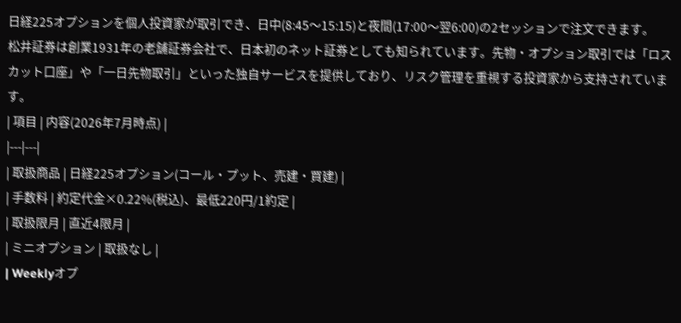日経225オプションを個人投資家が取引でき、日中(8:45〜15:15)と夜間(17:00〜翌6:00)の2セッションで注文できます。
松井証券は創業1931年の老舗証券会社で、日本初のネット証券としても知られています。先物・オプション取引では「ロスカット口座」や「一日先物取引」といった独自サービスを提供しており、リスク管理を重視する投資家から支持されています。
| 項目 | 内容(2026年7月時点) |
|---|---|
| 取扱商品 | 日経225オプション(コール・プット、売建・買建) |
| 手数料 | 約定代金×0.22%(税込)、最低220円/1約定 |
| 取扱限月 | 直近4限月 |
| ミニオプション | 取扱なし |
| Weeklyオプ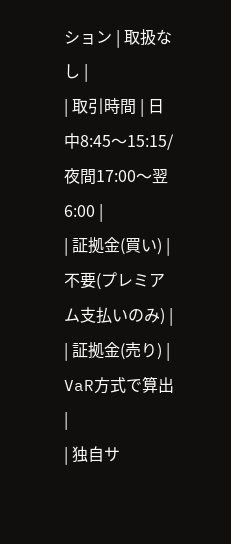ション | 取扱なし |
| 取引時間 | 日中8:45〜15:15/夜間17:00〜翌6:00 |
| 証拠金(買い) | 不要(プレミアム支払いのみ) |
| 証拠金(売り) | VaR方式で算出 |
| 独自サ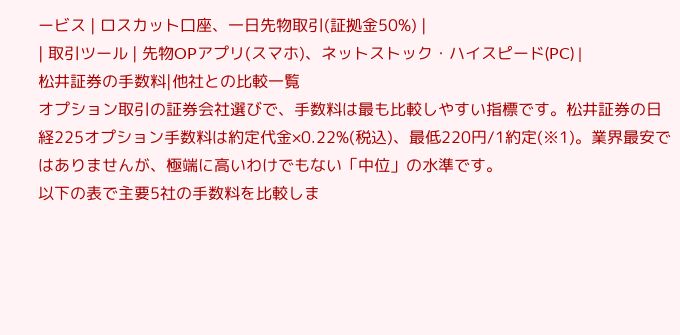ービス | ロスカット口座、一日先物取引(証拠金50%) |
| 取引ツール | 先物OPアプリ(スマホ)、ネットストック・ハイスピード(PC) |
松井証券の手数料|他社との比較一覧
オプション取引の証券会社選びで、手数料は最も比較しやすい指標です。松井証券の日経225オプション手数料は約定代金×0.22%(税込)、最低220円/1約定(※1)。業界最安ではありませんが、極端に高いわけでもない「中位」の水準です。
以下の表で主要5社の手数料を比較しま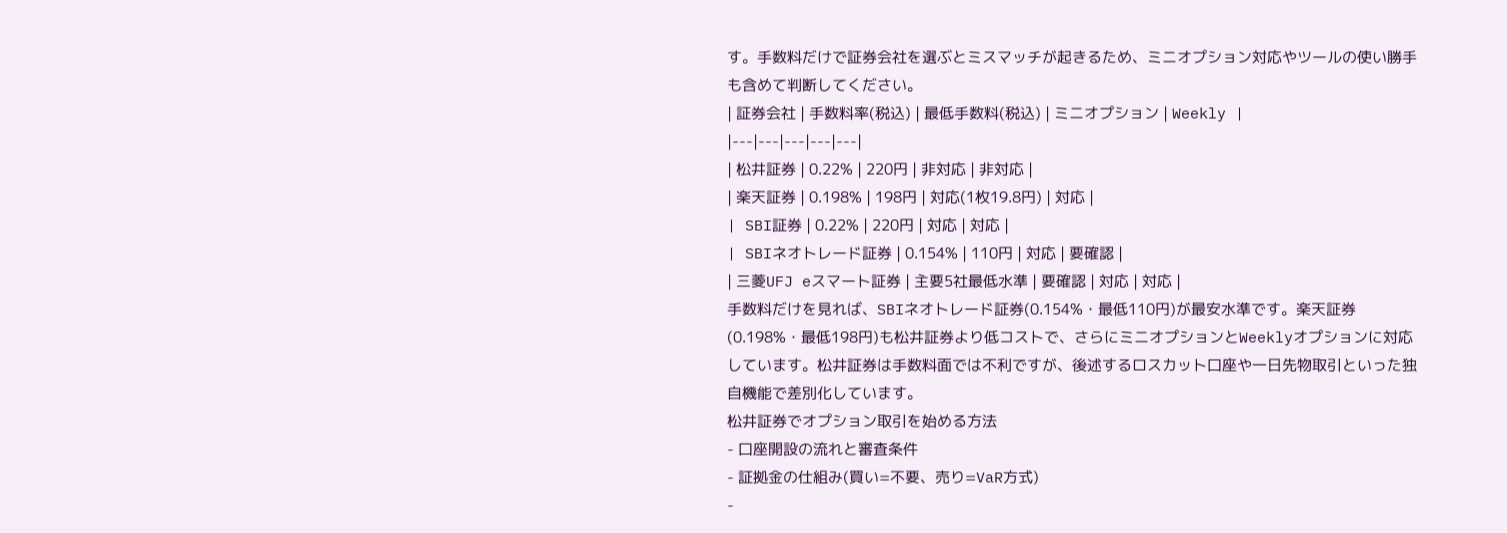す。手数料だけで証券会社を選ぶとミスマッチが起きるため、ミニオプション対応やツールの使い勝手も含めて判断してください。
| 証券会社 | 手数料率(税込) | 最低手数料(税込) | ミニオプション | Weekly |
|---|---|---|---|---|
| 松井証券 | 0.22% | 220円 | 非対応 | 非対応 |
| 楽天証券 | 0.198% | 198円 | 対応(1枚19.8円) | 対応 |
| SBI証券 | 0.22% | 220円 | 対応 | 対応 |
| SBIネオトレード証券 | 0.154% | 110円 | 対応 | 要確認 |
| 三菱UFJ eスマート証券 | 主要5社最低水準 | 要確認 | 対応 | 対応 |
手数料だけを見れば、SBIネオトレード証券(0.154%・最低110円)が最安水準です。楽天証券(0.198%・最低198円)も松井証券より低コストで、さらにミニオプションとWeeklyオプションに対応しています。松井証券は手数料面では不利ですが、後述するロスカット口座や一日先物取引といった独自機能で差別化しています。
松井証券でオプション取引を始める方法
- 口座開設の流れと審査条件
- 証拠金の仕組み(買い=不要、売り=VaR方式)
-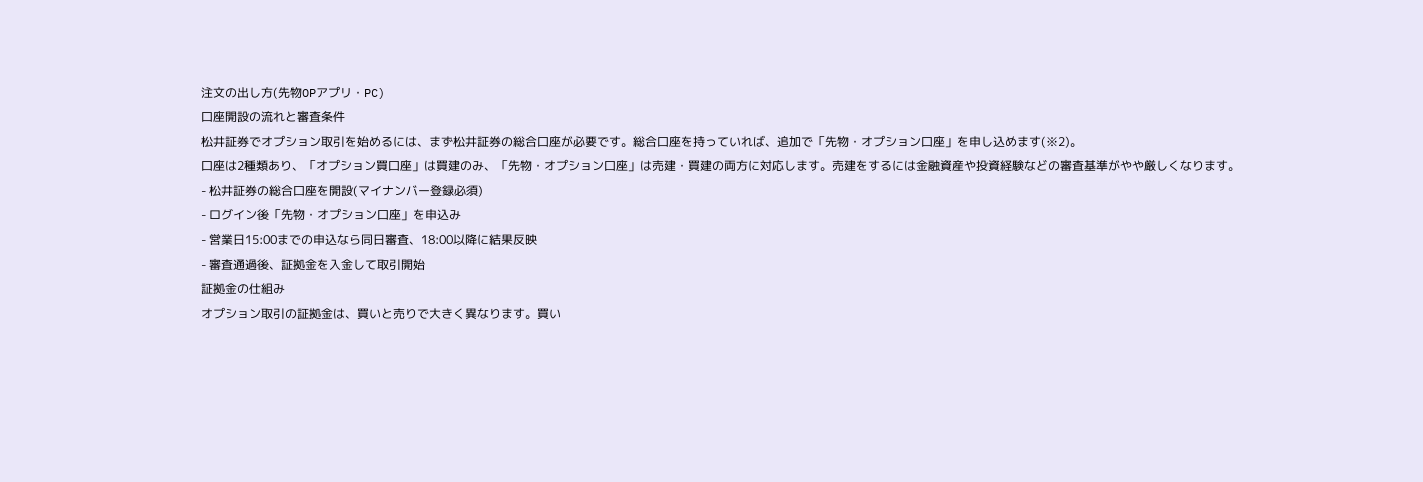注文の出し方(先物OPアプリ・PC)
口座開設の流れと審査条件
松井証券でオプション取引を始めるには、まず松井証券の総合口座が必要です。総合口座を持っていれば、追加で「先物・オプション口座」を申し込めます(※2)。
口座は2種類あり、「オプション買口座」は買建のみ、「先物・オプション口座」は売建・買建の両方に対応します。売建をするには金融資産や投資経験などの審査基準がやや厳しくなります。
- 松井証券の総合口座を開設(マイナンバー登録必須)
- ログイン後「先物・オプション口座」を申込み
- 営業日15:00までの申込なら同日審査、18:00以降に結果反映
- 審査通過後、証拠金を入金して取引開始
証拠金の仕組み
オプション取引の証拠金は、買いと売りで大きく異なります。買い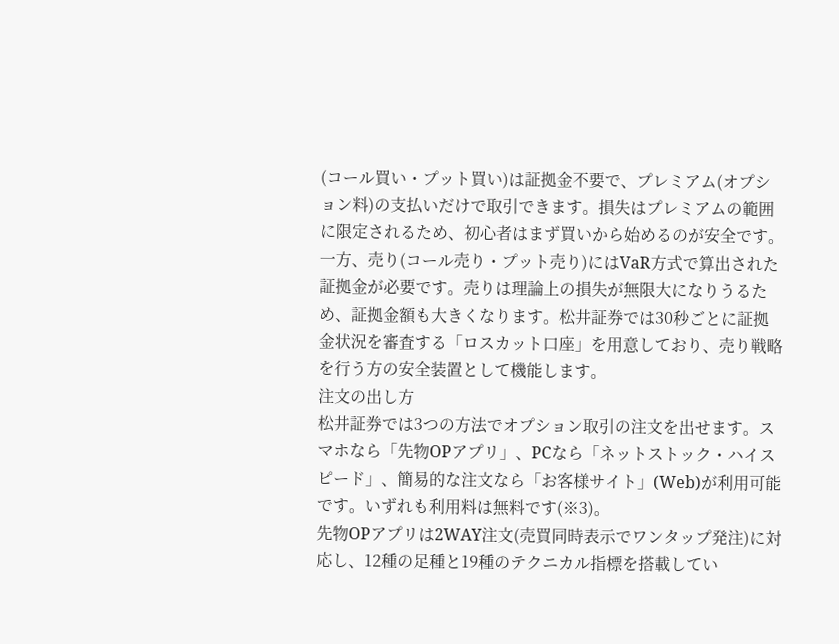(コール買い・プット買い)は証拠金不要で、プレミアム(オプション料)の支払いだけで取引できます。損失はプレミアムの範囲に限定されるため、初心者はまず買いから始めるのが安全です。
一方、売り(コール売り・プット売り)にはVaR方式で算出された証拠金が必要です。売りは理論上の損失が無限大になりうるため、証拠金額も大きくなります。松井証券では30秒ごとに証拠金状況を審査する「ロスカット口座」を用意しており、売り戦略を行う方の安全装置として機能します。
注文の出し方
松井証券では3つの方法でオプション取引の注文を出せます。スマホなら「先物OPアプリ」、PCなら「ネットストック・ハイスピード」、簡易的な注文なら「お客様サイト」(Web)が利用可能です。いずれも利用料は無料です(※3)。
先物OPアプリは2WAY注文(売買同時表示でワンタップ発注)に対応し、12種の足種と19種のテクニカル指標を搭載してい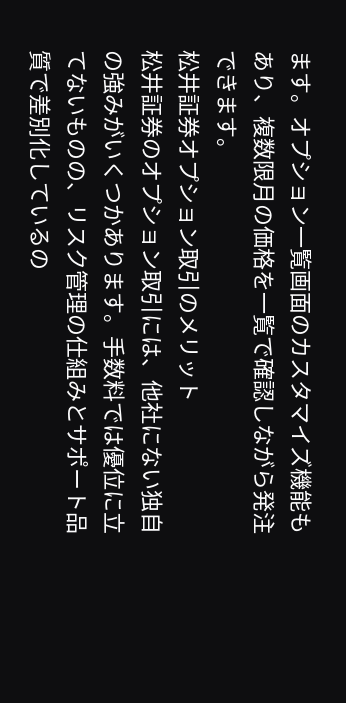ます。オプション一覧画面のカスタマイズ機能もあり、複数限月の価格を一覧で確認しながら発注できます。
松井証券オプション取引のメリット
松井証券のオプション取引には、他社にない独自の強みがいくつかあります。手数料では優位に立てないものの、リスク管理の仕組みとサポート品質で差別化しているの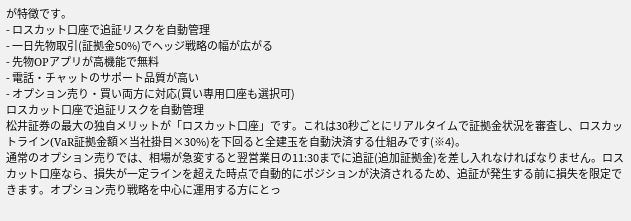が特徴です。
- ロスカット口座で追証リスクを自動管理
- 一日先物取引(証拠金50%)でヘッジ戦略の幅が広がる
- 先物OPアプリが高機能で無料
- 電話・チャットのサポート品質が高い
- オプション売り・買い両方に対応(買い専用口座も選択可)
ロスカット口座で追証リスクを自動管理
松井証券の最大の独自メリットが「ロスカット口座」です。これは30秒ごとにリアルタイムで証拠金状況を審査し、ロスカットライン(VaR証拠金額×当社掛目×30%)を下回ると全建玉を自動決済する仕組みです(※4)。
通常のオプション売りでは、相場が急変すると翌営業日の11:30までに追証(追加証拠金)を差し入れなければなりません。ロスカット口座なら、損失が一定ラインを超えた時点で自動的にポジションが決済されるため、追証が発生する前に損失を限定できます。オプション売り戦略を中心に運用する方にとっ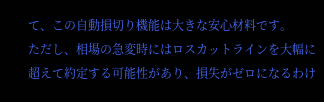て、この自動損切り機能は大きな安心材料です。
ただし、相場の急変時にはロスカットラインを大幅に超えて約定する可能性があり、損失がゼロになるわけ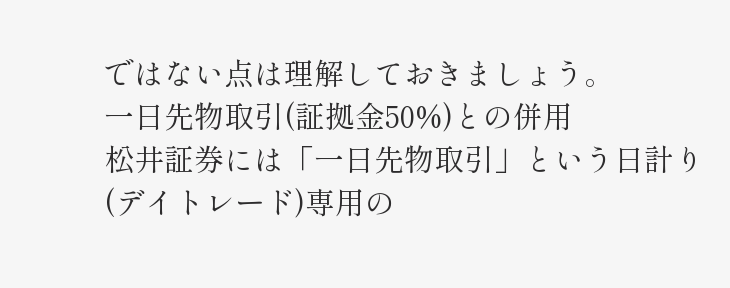ではない点は理解しておきましょう。
一日先物取引(証拠金50%)との併用
松井証券には「一日先物取引」という日計り(デイトレード)専用の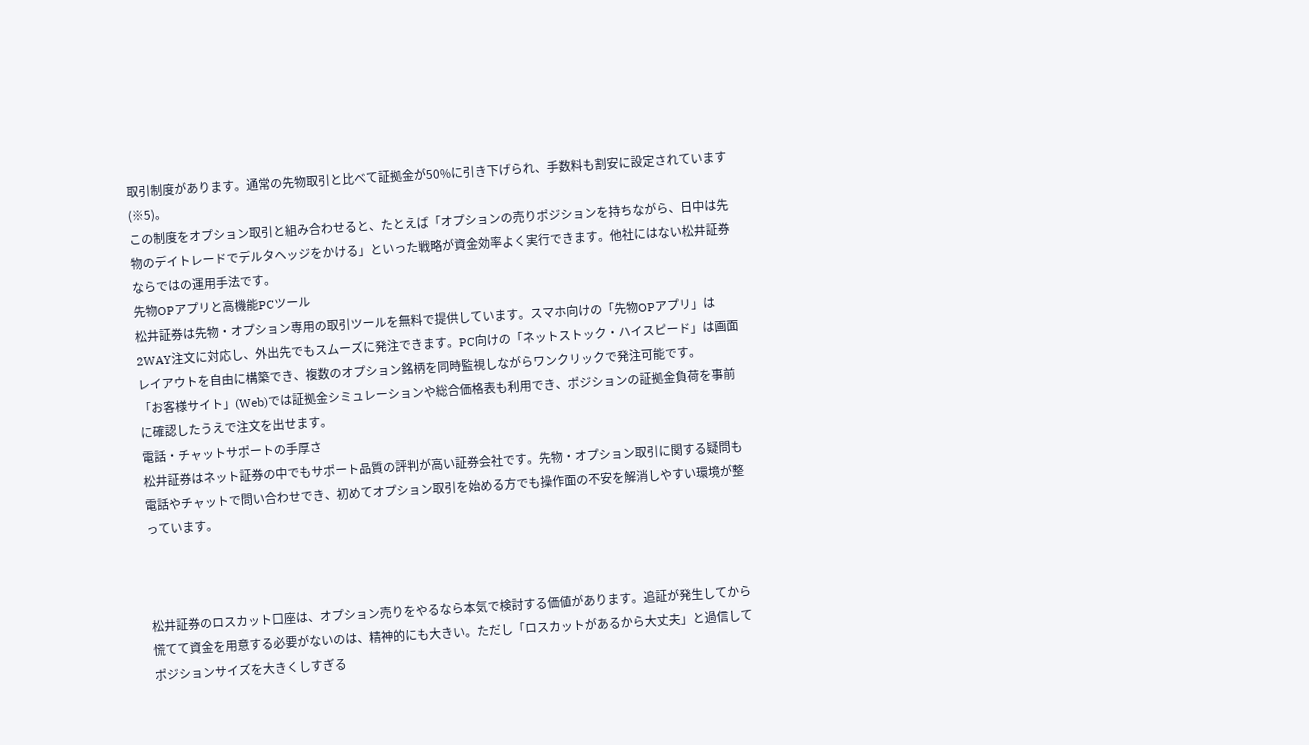取引制度があります。通常の先物取引と比べて証拠金が50%に引き下げられ、手数料も割安に設定されています(※5)。
この制度をオプション取引と組み合わせると、たとえば「オプションの売りポジションを持ちながら、日中は先物のデイトレードでデルタヘッジをかける」といった戦略が資金効率よく実行できます。他社にはない松井証券ならではの運用手法です。
先物OPアプリと高機能PCツール
松井証券は先物・オプション専用の取引ツールを無料で提供しています。スマホ向けの「先物OPアプリ」は2WAY注文に対応し、外出先でもスムーズに発注できます。PC向けの「ネットストック・ハイスピード」は画面レイアウトを自由に構築でき、複数のオプション銘柄を同時監視しながらワンクリックで発注可能です。
「お客様サイト」(Web)では証拠金シミュレーションや総合価格表も利用でき、ポジションの証拠金負荷を事前に確認したうえで注文を出せます。
電話・チャットサポートの手厚さ
松井証券はネット証券の中でもサポート品質の評判が高い証券会社です。先物・オプション取引に関する疑問も電話やチャットで問い合わせでき、初めてオプション取引を始める方でも操作面の不安を解消しやすい環境が整っています。



松井証券のロスカット口座は、オプション売りをやるなら本気で検討する価値があります。追証が発生してから慌てて資金を用意する必要がないのは、精神的にも大きい。ただし「ロスカットがあるから大丈夫」と過信してポジションサイズを大きくしすぎる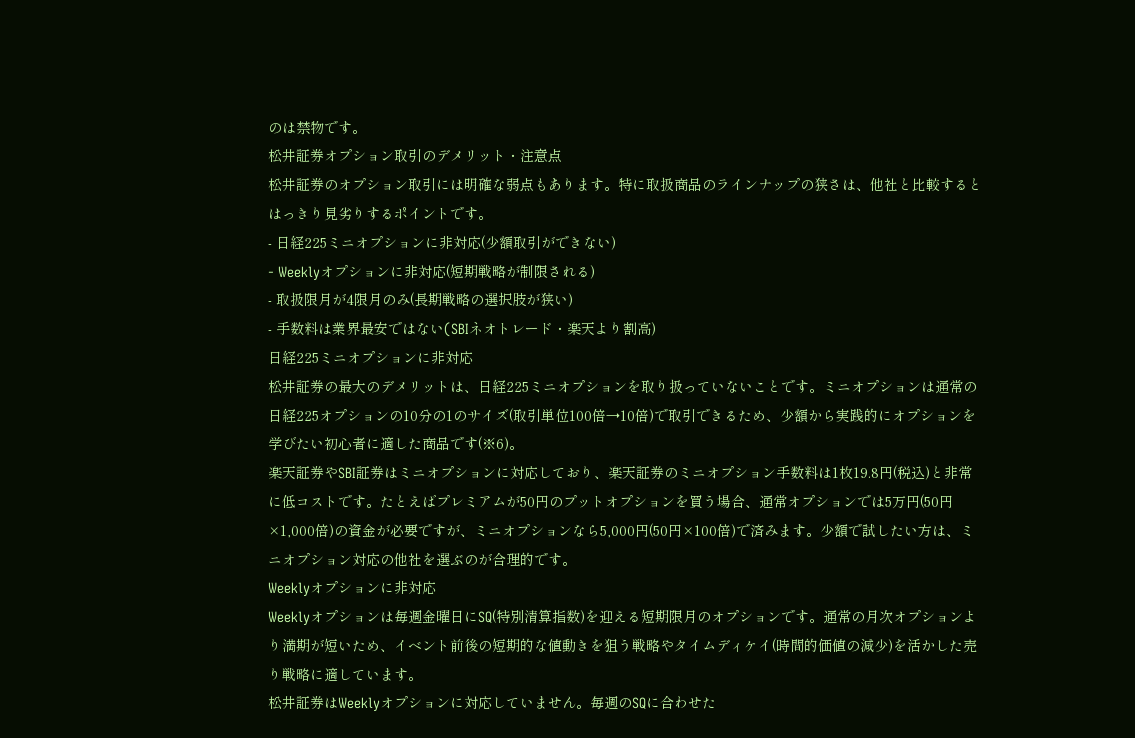のは禁物です。
松井証券オプション取引のデメリット・注意点
松井証券のオプション取引には明確な弱点もあります。特に取扱商品のラインナップの狭さは、他社と比較するとはっきり見劣りするポイントです。
- 日経225ミニオプションに非対応(少額取引ができない)
- Weeklyオプションに非対応(短期戦略が制限される)
- 取扱限月が4限月のみ(長期戦略の選択肢が狭い)
- 手数料は業界最安ではない(SBIネオトレード・楽天より割高)
日経225ミニオプションに非対応
松井証券の最大のデメリットは、日経225ミニオプションを取り扱っていないことです。ミニオプションは通常の日経225オプションの10分の1のサイズ(取引単位100倍→10倍)で取引できるため、少額から実践的にオプションを学びたい初心者に適した商品です(※6)。
楽天証券やSBI証券はミニオプションに対応しており、楽天証券のミニオプション手数料は1枚19.8円(税込)と非常に低コストです。たとえばプレミアムが50円のプットオプションを買う場合、通常オプションでは5万円(50円×1,000倍)の資金が必要ですが、ミニオプションなら5,000円(50円×100倍)で済みます。少額で試したい方は、ミニオプション対応の他社を選ぶのが合理的です。
Weeklyオプションに非対応
Weeklyオプションは毎週金曜日にSQ(特別清算指数)を迎える短期限月のオプションです。通常の月次オプションより満期が短いため、イベント前後の短期的な値動きを狙う戦略やタイムディケイ(時間的価値の減少)を活かした売り戦略に適しています。
松井証券はWeeklyオプションに対応していません。毎週のSQに合わせた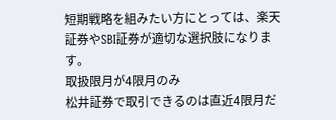短期戦略を組みたい方にとっては、楽天証券やSBI証券が適切な選択肢になります。
取扱限月が4限月のみ
松井証券で取引できるのは直近4限月だ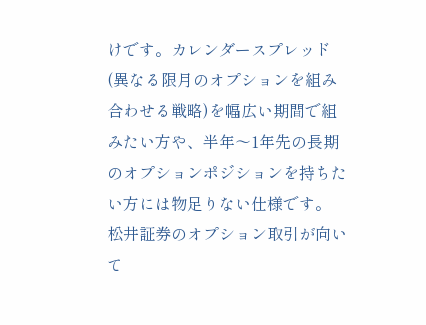けです。カレンダースプレッド(異なる限月のオプションを組み合わせる戦略)を幅広い期間で組みたい方や、半年〜1年先の長期のオプションポジションを持ちたい方には物足りない仕様です。
松井証券のオプション取引が向いて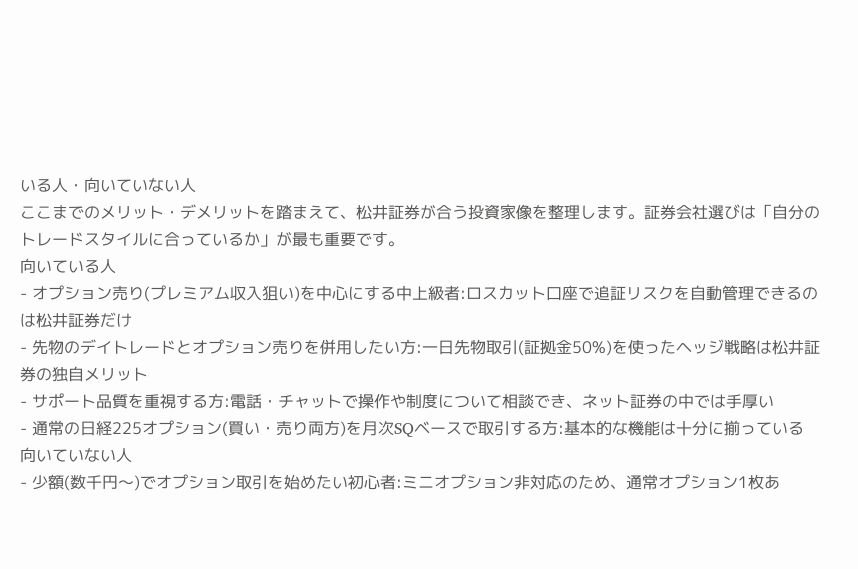いる人・向いていない人
ここまでのメリット・デメリットを踏まえて、松井証券が合う投資家像を整理します。証券会社選びは「自分のトレードスタイルに合っているか」が最も重要です。
向いている人
- オプション売り(プレミアム収入狙い)を中心にする中上級者:ロスカット口座で追証リスクを自動管理できるのは松井証券だけ
- 先物のデイトレードとオプション売りを併用したい方:一日先物取引(証拠金50%)を使ったヘッジ戦略は松井証券の独自メリット
- サポート品質を重視する方:電話・チャットで操作や制度について相談でき、ネット証券の中では手厚い
- 通常の日経225オプション(買い・売り両方)を月次SQベースで取引する方:基本的な機能は十分に揃っている
向いていない人
- 少額(数千円〜)でオプション取引を始めたい初心者:ミニオプション非対応のため、通常オプション1枚あ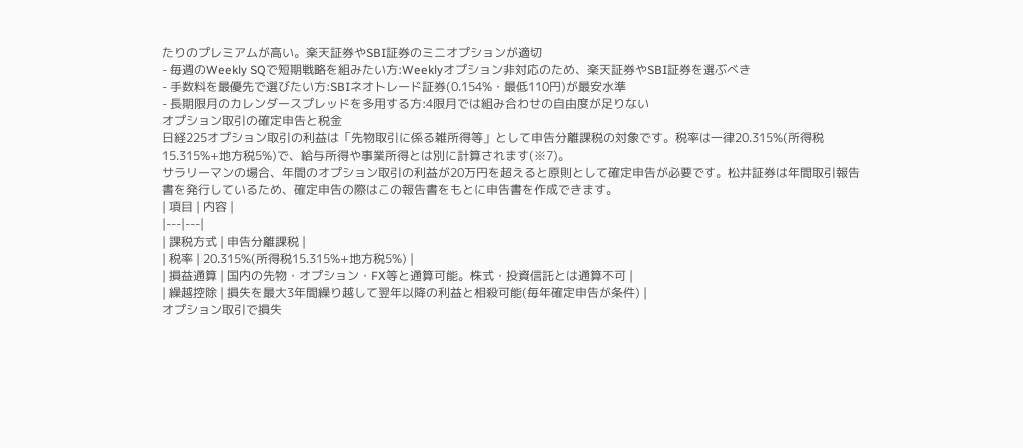たりのプレミアムが高い。楽天証券やSBI証券のミニオプションが適切
- 毎週のWeekly SQで短期戦略を組みたい方:Weeklyオプション非対応のため、楽天証券やSBI証券を選ぶべき
- 手数料を最優先で選びたい方:SBIネオトレード証券(0.154%・最低110円)が最安水準
- 長期限月のカレンダースプレッドを多用する方:4限月では組み合わせの自由度が足りない
オプション取引の確定申告と税金
日経225オプション取引の利益は「先物取引に係る雑所得等」として申告分離課税の対象です。税率は一律20.315%(所得税15.315%+地方税5%)で、給与所得や事業所得とは別に計算されます(※7)。
サラリーマンの場合、年間のオプション取引の利益が20万円を超えると原則として確定申告が必要です。松井証券は年間取引報告書を発行しているため、確定申告の際はこの報告書をもとに申告書を作成できます。
| 項目 | 内容 |
|---|---|
| 課税方式 | 申告分離課税 |
| 税率 | 20.315%(所得税15.315%+地方税5%) |
| 損益通算 | 国内の先物・オプション・FX等と通算可能。株式・投資信託とは通算不可 |
| 繰越控除 | 損失を最大3年間繰り越して翌年以降の利益と相殺可能(毎年確定申告が条件) |
オプション取引で損失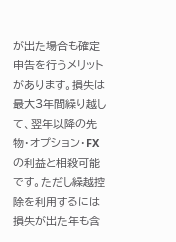が出た場合も確定申告を行うメリットがあります。損失は最大3年間繰り越して、翌年以降の先物・オプション・FXの利益と相殺可能です。ただし繰越控除を利用するには損失が出た年も含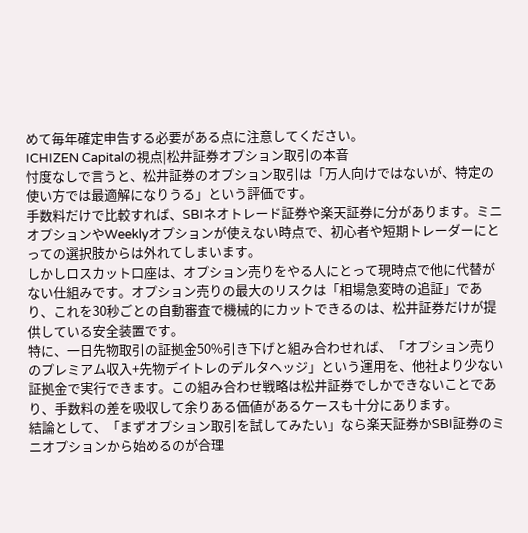めて毎年確定申告する必要がある点に注意してください。
ICHIZEN Capitalの視点|松井証券オプション取引の本音
忖度なしで言うと、松井証券のオプション取引は「万人向けではないが、特定の使い方では最適解になりうる」という評価です。
手数料だけで比較すれば、SBIネオトレード証券や楽天証券に分があります。ミニオプションやWeeklyオプションが使えない時点で、初心者や短期トレーダーにとっての選択肢からは外れてしまいます。
しかしロスカット口座は、オプション売りをやる人にとって現時点で他に代替がない仕組みです。オプション売りの最大のリスクは「相場急変時の追証」であり、これを30秒ごとの自動審査で機械的にカットできるのは、松井証券だけが提供している安全装置です。
特に、一日先物取引の証拠金50%引き下げと組み合わせれば、「オプション売りのプレミアム収入+先物デイトレのデルタヘッジ」という運用を、他社より少ない証拠金で実行できます。この組み合わせ戦略は松井証券でしかできないことであり、手数料の差を吸収して余りある価値があるケースも十分にあります。
結論として、「まずオプション取引を試してみたい」なら楽天証券かSBI証券のミニオプションから始めるのが合理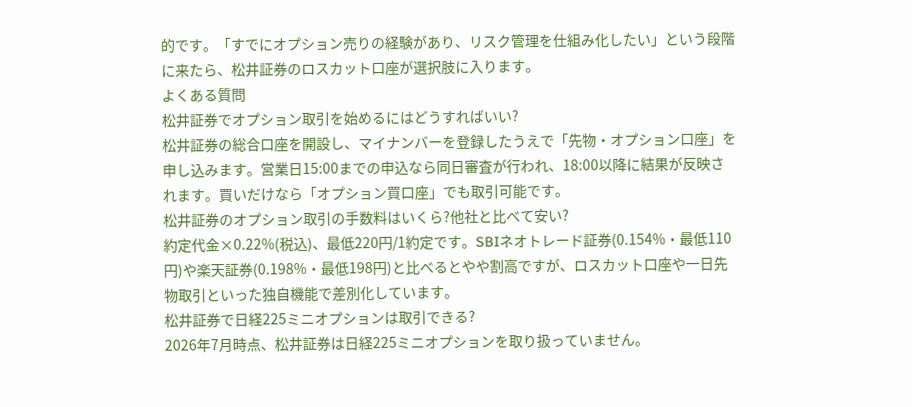的です。「すでにオプション売りの経験があり、リスク管理を仕組み化したい」という段階に来たら、松井証券のロスカット口座が選択肢に入ります。
よくある質問
松井証券でオプション取引を始めるにはどうすればいい?
松井証券の総合口座を開設し、マイナンバーを登録したうえで「先物・オプション口座」を申し込みます。営業日15:00までの申込なら同日審査が行われ、18:00以降に結果が反映されます。買いだけなら「オプション買口座」でも取引可能です。
松井証券のオプション取引の手数料はいくら?他社と比べて安い?
約定代金×0.22%(税込)、最低220円/1約定です。SBIネオトレード証券(0.154%・最低110円)や楽天証券(0.198%・最低198円)と比べるとやや割高ですが、ロスカット口座や一日先物取引といった独自機能で差別化しています。
松井証券で日経225ミニオプションは取引できる?
2026年7月時点、松井証券は日経225ミニオプションを取り扱っていません。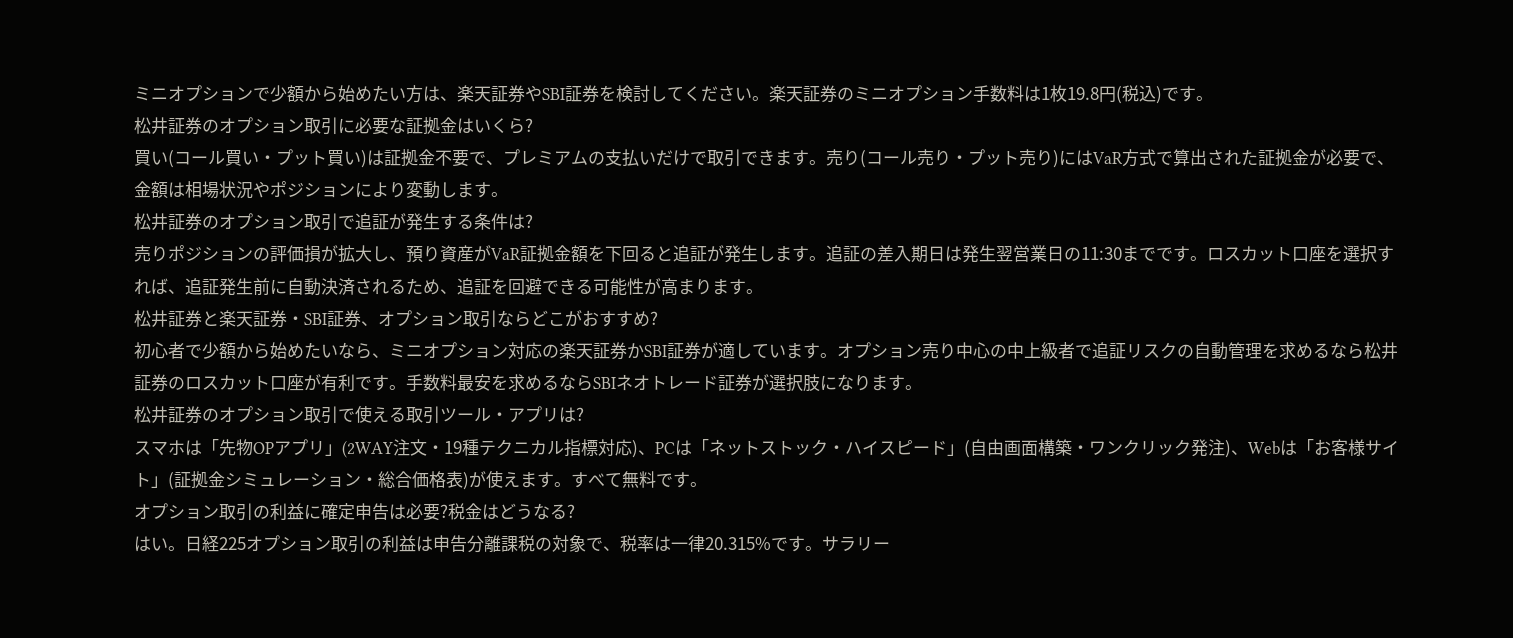ミニオプションで少額から始めたい方は、楽天証券やSBI証券を検討してください。楽天証券のミニオプション手数料は1枚19.8円(税込)です。
松井証券のオプション取引に必要な証拠金はいくら?
買い(コール買い・プット買い)は証拠金不要で、プレミアムの支払いだけで取引できます。売り(コール売り・プット売り)にはVaR方式で算出された証拠金が必要で、金額は相場状況やポジションにより変動します。
松井証券のオプション取引で追証が発生する条件は?
売りポジションの評価損が拡大し、預り資産がVaR証拠金額を下回ると追証が発生します。追証の差入期日は発生翌営業日の11:30までです。ロスカット口座を選択すれば、追証発生前に自動決済されるため、追証を回避できる可能性が高まります。
松井証券と楽天証券・SBI証券、オプション取引ならどこがおすすめ?
初心者で少額から始めたいなら、ミニオプション対応の楽天証券かSBI証券が適しています。オプション売り中心の中上級者で追証リスクの自動管理を求めるなら松井証券のロスカット口座が有利です。手数料最安を求めるならSBIネオトレード証券が選択肢になります。
松井証券のオプション取引で使える取引ツール・アプリは?
スマホは「先物OPアプリ」(2WAY注文・19種テクニカル指標対応)、PCは「ネットストック・ハイスピード」(自由画面構築・ワンクリック発注)、Webは「お客様サイト」(証拠金シミュレーション・総合価格表)が使えます。すべて無料です。
オプション取引の利益に確定申告は必要?税金はどうなる?
はい。日経225オプション取引の利益は申告分離課税の対象で、税率は一律20.315%です。サラリー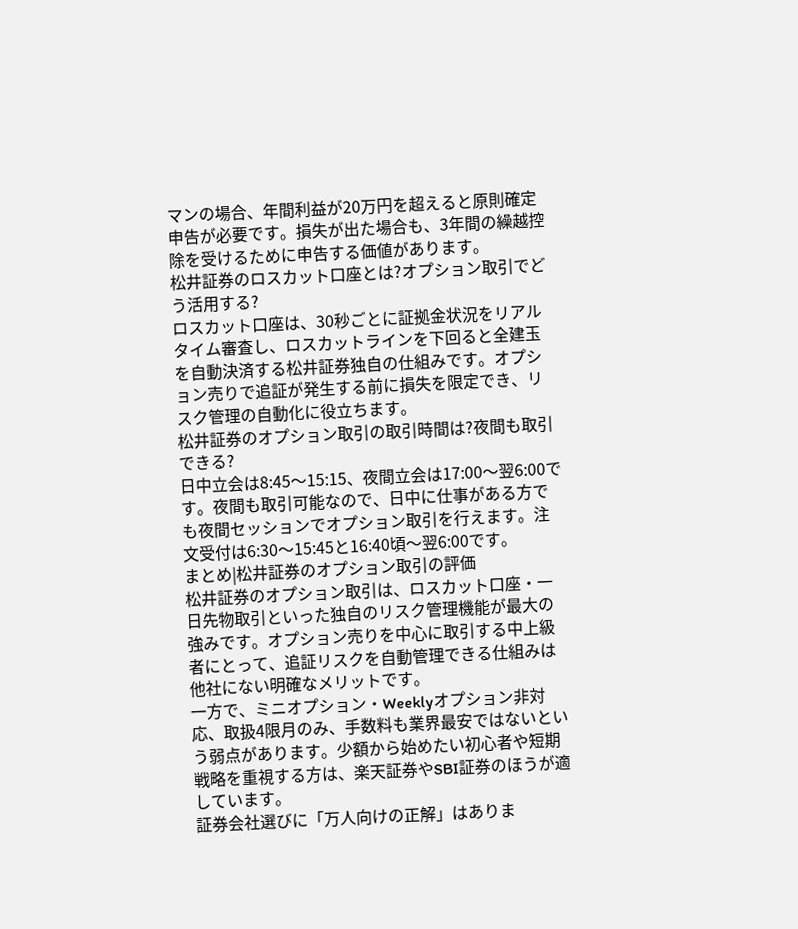マンの場合、年間利益が20万円を超えると原則確定申告が必要です。損失が出た場合も、3年間の繰越控除を受けるために申告する価値があります。
松井証券のロスカット口座とは?オプション取引でどう活用する?
ロスカット口座は、30秒ごとに証拠金状況をリアルタイム審査し、ロスカットラインを下回ると全建玉を自動決済する松井証券独自の仕組みです。オプション売りで追証が発生する前に損失を限定でき、リスク管理の自動化に役立ちます。
松井証券のオプション取引の取引時間は?夜間も取引できる?
日中立会は8:45〜15:15、夜間立会は17:00〜翌6:00です。夜間も取引可能なので、日中に仕事がある方でも夜間セッションでオプション取引を行えます。注文受付は6:30〜15:45と16:40頃〜翌6:00です。
まとめ|松井証券のオプション取引の評価
松井証券のオプション取引は、ロスカット口座・一日先物取引といった独自のリスク管理機能が最大の強みです。オプション売りを中心に取引する中上級者にとって、追証リスクを自動管理できる仕組みは他社にない明確なメリットです。
一方で、ミニオプション・Weeklyオプション非対応、取扱4限月のみ、手数料も業界最安ではないという弱点があります。少額から始めたい初心者や短期戦略を重視する方は、楽天証券やSBI証券のほうが適しています。
証券会社選びに「万人向けの正解」はありま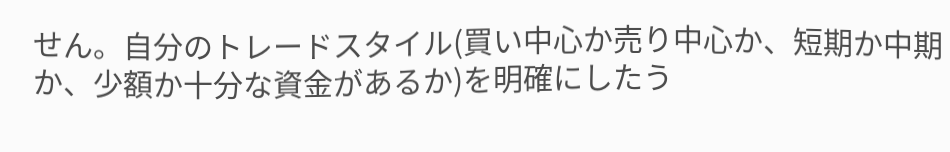せん。自分のトレードスタイル(買い中心か売り中心か、短期か中期か、少額か十分な資金があるか)を明確にしたう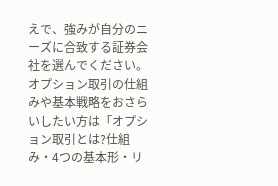えで、強みが自分のニーズに合致する証券会社を選んでください。
オプション取引の仕組みや基本戦略をおさらいしたい方は「オプション取引とは?仕組み・4つの基本形・リ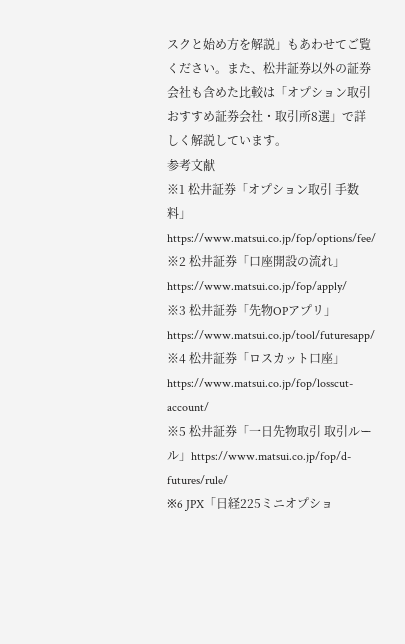スクと始め方を解説」もあわせてご覧ください。また、松井証券以外の証券会社も含めた比較は「オプション取引おすすめ証券会社・取引所8選」で詳しく解説しています。
参考文献
※1 松井証券「オプション取引 手数料」https://www.matsui.co.jp/fop/options/fee/
※2 松井証券「口座開設の流れ」https://www.matsui.co.jp/fop/apply/
※3 松井証券「先物OPアプリ」https://www.matsui.co.jp/tool/futuresapp/
※4 松井証券「ロスカット口座」https://www.matsui.co.jp/fop/losscut-account/
※5 松井証券「一日先物取引 取引ルール」https://www.matsui.co.jp/fop/d-futures/rule/
※6 JPX「日経225ミニオプショ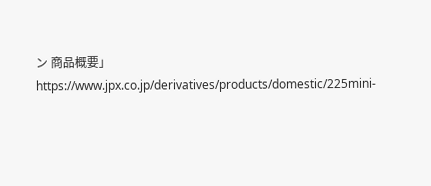ン 商品概要」https://www.jpx.co.jp/derivatives/products/domestic/225mini-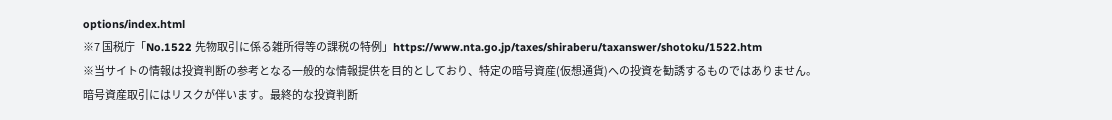options/index.html
※7 国税庁「No.1522 先物取引に係る雑所得等の課税の特例」https://www.nta.go.jp/taxes/shiraberu/taxanswer/shotoku/1522.htm
※当サイトの情報は投資判断の参考となる一般的な情報提供を目的としており、特定の暗号資産(仮想通貨)への投資を勧誘するものではありません。暗号資産取引にはリスクが伴います。最終的な投資判断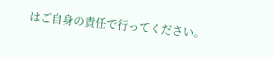はご自身の責任で行ってください。